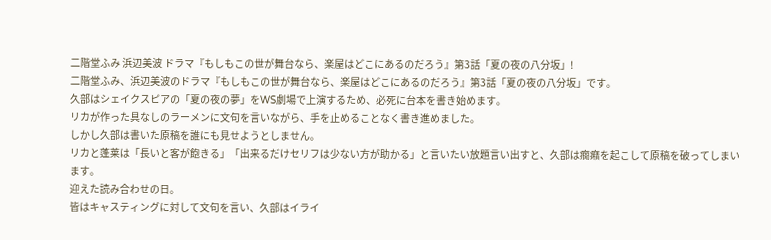二階堂ふみ 浜辺美波 ドラマ『もしもこの世が舞台なら、楽屋はどこにあるのだろう』第3話「夏の夜の八分坂」!
二階堂ふみ、浜辺美波のドラマ『もしもこの世が舞台なら、楽屋はどこにあるのだろう』第3話「夏の夜の八分坂」です。
久部はシェイクスピアの「夏の夜の夢」をWS劇場で上演するため、必死に台本を書き始めます。
リカが作った具なしのラーメンに文句を言いながら、手を止めることなく書き進めました。
しかし久部は書いた原稿を誰にも見せようとしません。
リカと蓬莱は「長いと客が飽きる」「出来るだけセリフは少ない方が助かる」と言いたい放題言い出すと、久部は癇癪を起こして原稿を破ってしまいます。
迎えた読み合わせの日。
皆はキャスティングに対して文句を言い、久部はイライ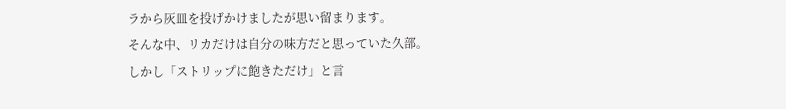ラから灰皿を投げかけましたが思い留まります。
そんな中、リカだけは自分の味方だと思っていた久部。
しかし「ストリップに飽きただけ」と言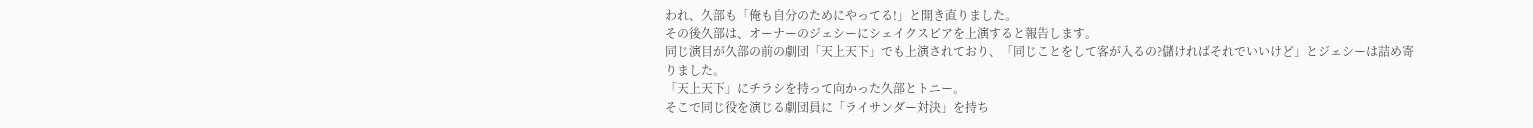われ、久部も「俺も自分のためにやってる!」と開き直りました。
その後久部は、オーナーのジェシーにシェイクスピアを上演すると報告します。
同じ演目が久部の前の劇団「天上天下」でも上演されており、「同じことをして客が入るの?儲ければそれでいいけど」とジェシーは詰め寄りました。
「天上天下」にチラシを持って向かった久部とトニー。
そこで同じ役を演じる劇団員に「ライサンダー対決」を持ち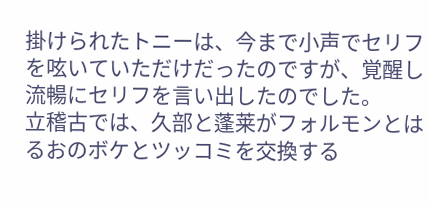掛けられたトニーは、今まで小声でセリフを呟いていただけだったのですが、覚醒し流暢にセリフを言い出したのでした。
立稽古では、久部と蓬莱がフォルモンとはるおのボケとツッコミを交換する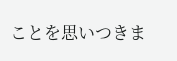ことを思いつきま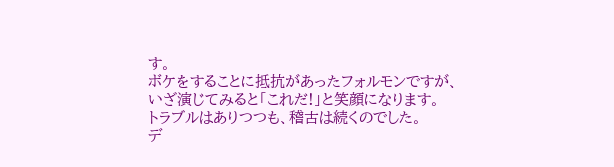す。
ボケをすることに抵抗があったフォルモンですが、いざ演じてみると「これだ!」と笑顔になります。
トラブルはありつつも、稽古は続くのでした。
デ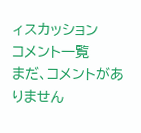ィスカッション
コメント一覧
まだ、コメントがありません